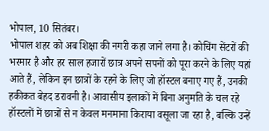भोपाल, 10 सितंबर।
भोपाल शहर को अब शिक्षा की नगरी कहा जाने लगा है। कोचिंग सेंटरों की भरमार है और हर साल हजारों छात्र अपने सपनों को पूरा करने के लिए यहां आते हैं, लेकिन इन छात्रों के रहने के लिए जो हॉस्टल बनाए गए हैं, उनकी हकीकत बेहद डरावनी है। आवासीय इलाकों में बिना अनुमति के चल रहे हॉस्टलों में छात्रों से न केवल मनमाना किराया वसूला जा रहा है, बल्कि उन्हें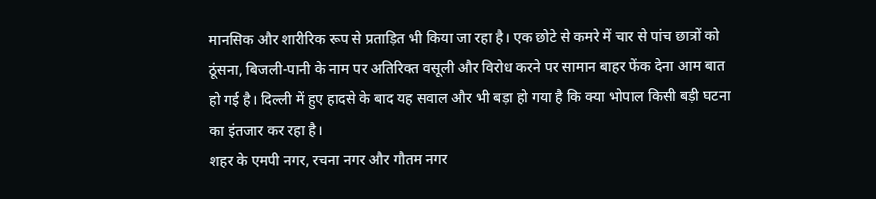मानसिक और शारीरिक रूप से प्रताड़ित भी किया जा रहा है। एक छोटे से कमरे में चार से पांच छात्रों को ठूंसना, बिजली-पानी के नाम पर अतिरिक्त वसूली और विरोध करने पर सामान बाहर फेंक देना आम बात हो गई है। दिल्ली में हुए हादसे के बाद यह सवाल और भी बड़ा हो गया है कि क्या भोपाल किसी बड़ी घटना का इंतजार कर रहा है।
शहर के एमपी नगर, रचना नगर और गौतम नगर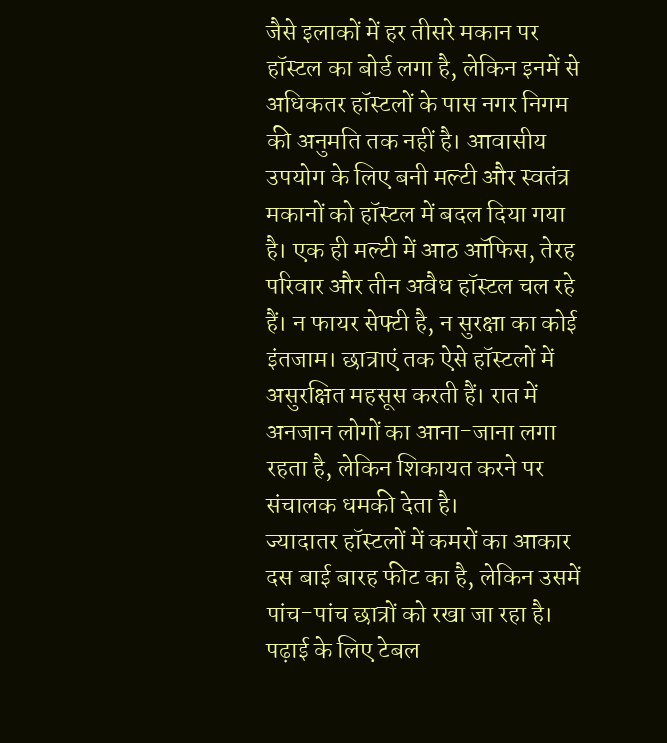जैसे इलाकों में हर तीसरे मकान पर हॉस्टल का बोर्ड लगा है, लेकिन इनमें से अधिकतर हॉस्टलों के पास नगर निगम की अनुमति तक नहीं है। आवासीय उपयोग के लिए बनी मल्टी और स्वतंत्र मकानों को हॉस्टल में बदल दिया गया है। एक ही मल्टी में आठ ऑफिस, तेरह परिवार और तीन अवैध हॉस्टल चल रहे हैं। न फायर सेफ्टी है, न सुरक्षा का कोई इंतजाम। छात्राएं तक ऐसे हॉस्टलों में असुरक्षित महसूस करती हैं। रात में अनजान लोगों का आना-जाना लगा रहता है, लेकिन शिकायत करने पर संचालक धमकी देता है।
ज्यादातर हॉस्टलों में कमरों का आकार दस बाई बारह फीट का है, लेकिन उसमें पांच-पांच छात्रों को रखा जा रहा है। पढ़ाई के लिए टेबल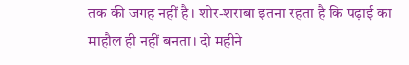तक की जगह नहीं है। शोर-शराबा इतना रहता है कि पढ़ाई का माहौल ही नहीं बनता। दो महीने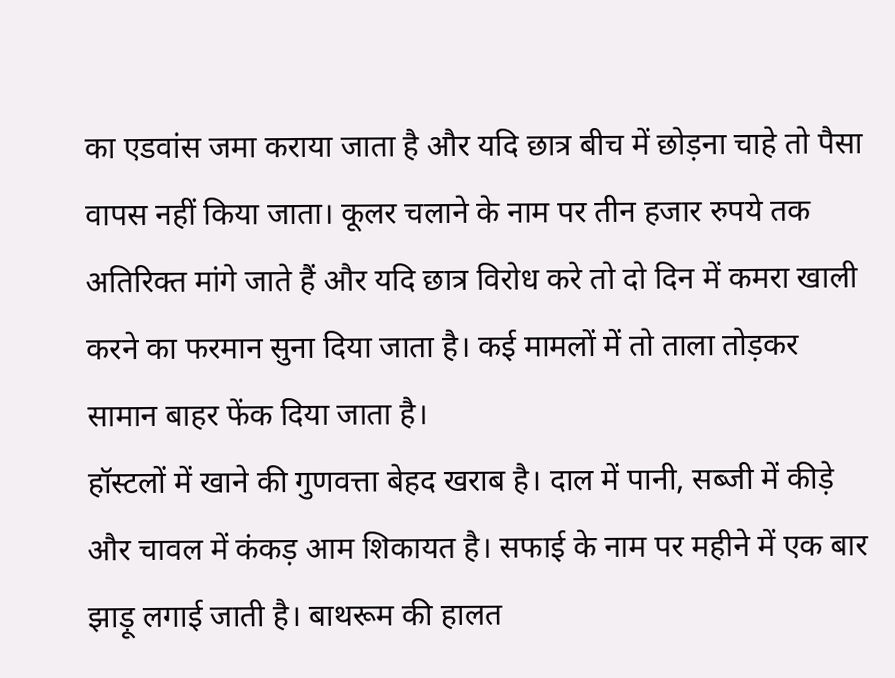का एडवांस जमा कराया जाता है और यदि छात्र बीच में छोड़ना चाहे तो पैसा वापस नहीं किया जाता। कूलर चलाने के नाम पर तीन हजार रुपये तक अतिरिक्त मांगे जाते हैं और यदि छात्र विरोध करे तो दो दिन में कमरा खाली करने का फरमान सुना दिया जाता है। कई मामलों में तो ताला तोड़कर सामान बाहर फेंक दिया जाता है।
हॉस्टलों में खाने की गुणवत्ता बेहद खराब है। दाल में पानी, सब्जी में कीड़े और चावल में कंकड़ आम शिकायत है। सफाई के नाम पर महीने में एक बार झाड़ू लगाई जाती है। बाथरूम की हालत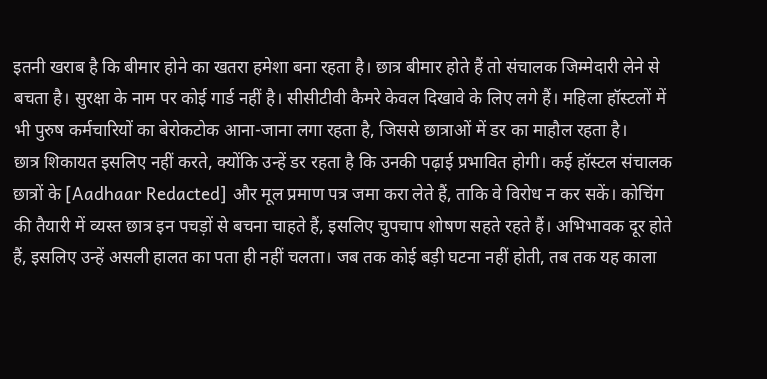इतनी खराब है कि बीमार होने का खतरा हमेशा बना रहता है। छात्र बीमार होते हैं तो संचालक जिम्मेदारी लेने से बचता है। सुरक्षा के नाम पर कोई गार्ड नहीं है। सीसीटीवी कैमरे केवल दिखावे के लिए लगे हैं। महिला हॉस्टलों में भी पुरुष कर्मचारियों का बेरोकटोक आना-जाना लगा रहता है, जिससे छात्राओं में डर का माहौल रहता है।
छात्र शिकायत इसलिए नहीं करते, क्योंकि उन्हें डर रहता है कि उनकी पढ़ाई प्रभावित होगी। कई हॉस्टल संचालक छात्रों के [Aadhaar Redacted] और मूल प्रमाण पत्र जमा करा लेते हैं, ताकि वे विरोध न कर सकें। कोचिंग की तैयारी में व्यस्त छात्र इन पचड़ों से बचना चाहते हैं, इसलिए चुपचाप शोषण सहते रहते हैं। अभिभावक दूर होते हैं, इसलिए उन्हें असली हालत का पता ही नहीं चलता। जब तक कोई बड़ी घटना नहीं होती, तब तक यह काला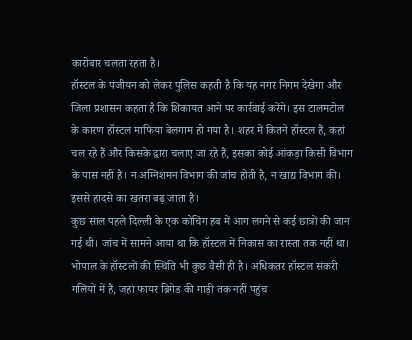कारोबार चलता रहता है।
हॉस्टल के पंजीयन को लेकर पुलिस कहती है कि यह नगर निगम देखेगा और जिला प्रशासन कहता है कि शिकायत आने पर कार्रवाई करेंगे। इस टालमटोल के कारण हॉस्टल माफिया बेलगाम हो गया है। शहर में कितने हॉस्टल हैं, कहां चल रहे हैं और किसके द्वारा चलाए जा रहे हैं, इसका कोई आंकड़ा किसी विभाग के पास नहीं है। न अग्निशमन विभाग की जांच होती है, न खाद्य विभाग की। इससे हादसे का खतरा बढ़ जाता है।
कुछ साल पहले दिल्ली के एक कोचिंग हब में आग लगने से कई छात्रों की जान गई थी। जांच में सामने आया था कि हॉस्टल में निकास का रास्ता तक नहीं था। भोपाल के हॉस्टलों की स्थिति भी कुछ वैसी ही है। अधिकतर हॉस्टल संकरी गलियों में हैं, जहां फायर ब्रिगेड की गाड़ी तक नहीं पहुंच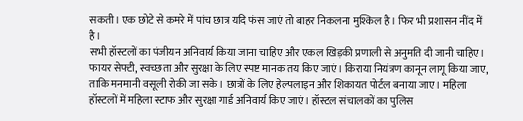सकती। एक छोटे से कमरे में पांच छात्र यदि फंस जाएं तो बाहर निकलना मुश्किल है। फिर भी प्रशासन नींद में है।
सभी हॉस्टलों का पंजीयन अनिवार्य किया जाना चाहिए और एकल खिड़की प्रणाली से अनुमति दी जानी चाहिए। फायर सेफ्टी, स्वच्छता और सुरक्षा के लिए स्पष्ट मानक तय किए जाएं। किराया नियंत्रण कानून लागू किया जाए, ताकि मनमानी वसूली रोकी जा सके। छात्रों के लिए हेल्पलाइन और शिकायत पोर्टल बनाया जाए। महिला हॉस्टलों में महिला स्टाफ और सुरक्षा गार्ड अनिवार्य किए जाएं। हॉस्टल संचालकों का पुलिस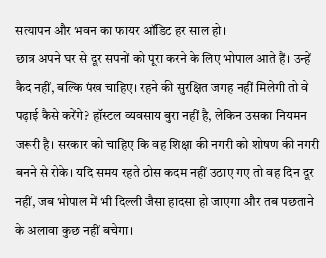सत्यापन और भवन का फायर ऑडिट हर साल हो।
छात्र अपने घर से दूर सपनों को पूरा करने के लिए भोपाल आते हैं। उन्हें कैद नहीं, बल्कि पंख चाहिए। रहने की सुरक्षित जगह नहीं मिलेगी तो वे पढ़ाई कैसे करेंगे? हॉस्टल व्यवसाय बुरा नहीं है, लेकिन उसका नियमन जरूरी है। सरकार को चाहिए कि वह शिक्षा की नगरी को शोषण की नगरी बनने से रोके। यदि समय रहते ठोस कदम नहीं उठाए गए तो वह दिन दूर नहीं, जब भोपाल में भी दिल्ली जैसा हादसा हो जाएगा और तब पछताने के अलावा कुछ नहीं बचेगा।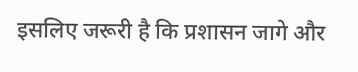इसलिए जरूरी है कि प्रशासन जागे और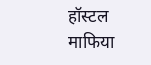हॉस्टल माफिया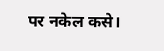पर नकेल कसे।